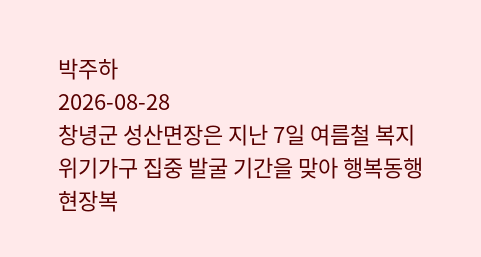박주하
2026-08-28
창녕군 성산면장은 지난 7일 여름철 복지위기가구 집중 발굴 기간을 맞아 행복동행 현장복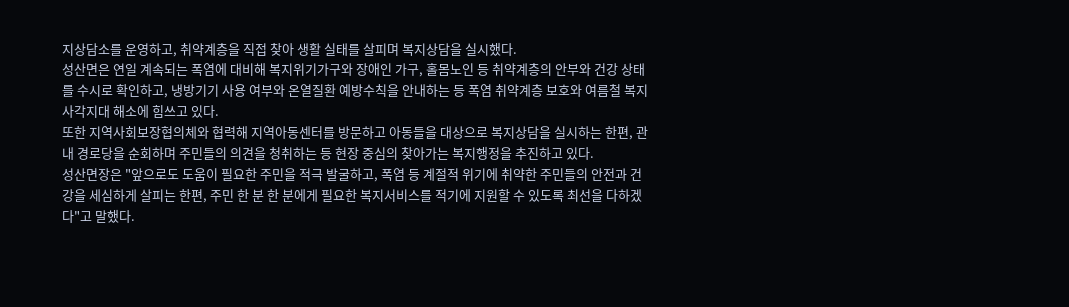지상담소를 운영하고, 취약계층을 직접 찾아 생활 실태를 살피며 복지상담을 실시했다.
성산면은 연일 계속되는 폭염에 대비해 복지위기가구와 장애인 가구, 홀몸노인 등 취약계층의 안부와 건강 상태를 수시로 확인하고, 냉방기기 사용 여부와 온열질환 예방수칙을 안내하는 등 폭염 취약계층 보호와 여름철 복지사각지대 해소에 힘쓰고 있다.
또한 지역사회보장협의체와 협력해 지역아동센터를 방문하고 아동들을 대상으로 복지상담을 실시하는 한편, 관내 경로당을 순회하며 주민들의 의견을 청취하는 등 현장 중심의 찾아가는 복지행정을 추진하고 있다.
성산면장은 "앞으로도 도움이 필요한 주민을 적극 발굴하고, 폭염 등 계절적 위기에 취약한 주민들의 안전과 건강을 세심하게 살피는 한편, 주민 한 분 한 분에게 필요한 복지서비스를 적기에 지원할 수 있도록 최선을 다하겠다"고 말했다.